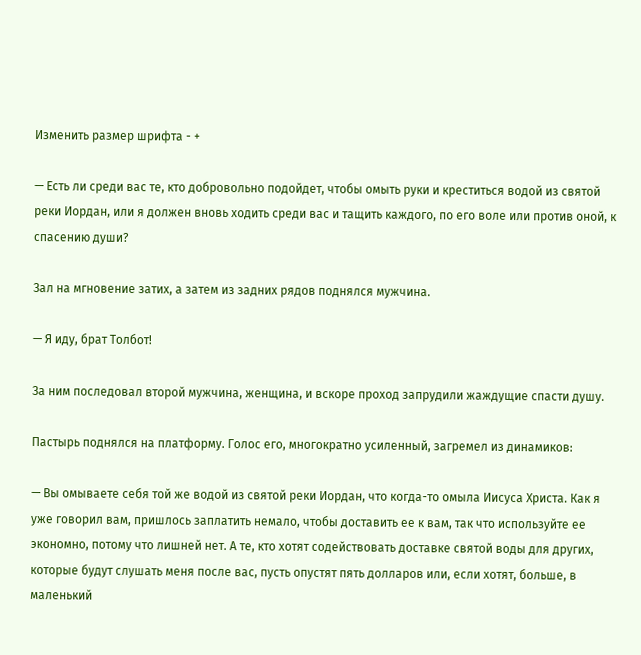Изменить размер шрифта - +

— Есть ли среди вас те, кто добровольно подойдет, чтобы омыть руки и креститься водой из святой реки Иордан, или я должен вновь ходить среди вас и тащить каждого, по его воле или против оной, к спасению души?

Зал на мгновение затих, а затем из задних рядов поднялся мужчина.

— Я иду, брат Толбот!

За ним последовал второй мужчина, женщина, и вскоре проход запрудили жаждущие спасти душу.

Пастырь поднялся на платформу. Голос его, многократно усиленный, загремел из динамиков:

— Вы омываете себя той же водой из святой реки Иордан, что когда-то омыла Иисуса Христа. Как я уже говорил вам, пришлось заплатить немало, чтобы доставить ее к вам, так что используйте ее экономно, потому что лишней нет. А те, кто хотят содействовать доставке святой воды для других, которые будут слушать меня после вас, пусть опустят пять долларов или, если хотят, больше, в маленький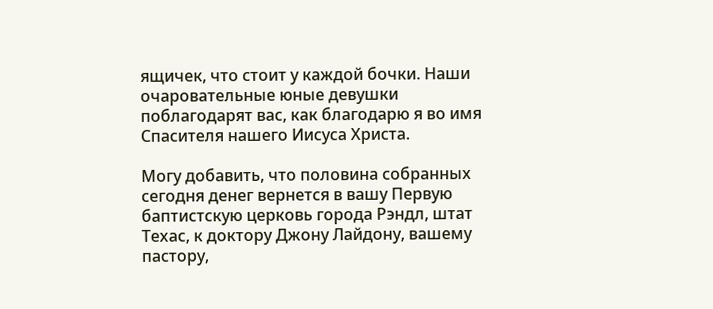ящичек, что стоит у каждой бочки. Наши очаровательные юные девушки поблагодарят вас, как благодарю я во имя Спасителя нашего Иисуса Христа.

Могу добавить, что половина собранных сегодня денег вернется в вашу Первую баптистскую церковь города Рэндл, штат Техас, к доктору Джону Лайдону, вашему пастору,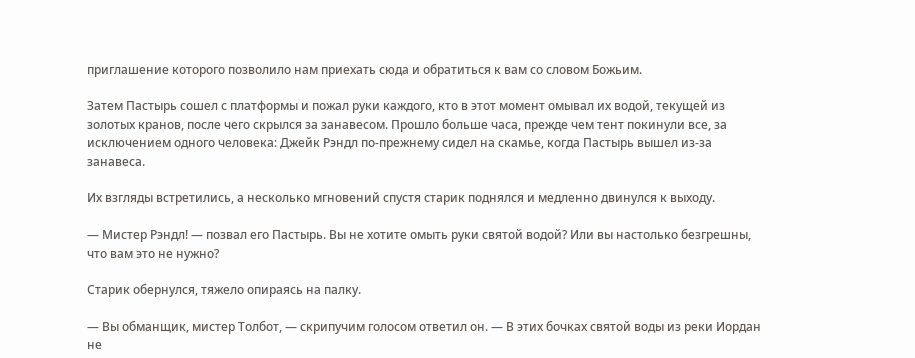приглашение которого позволило нам приехать сюда и обратиться к вам со словом Божьим.

Затем Пастырь сошел с платформы и пожал руки каждого, кто в этот момент омывал их водой, текущей из золотых кранов, после чего скрылся за занавесом. Прошло больше часа, прежде чем тент покинули все, за исключением одного человека: Джейк Рэндл по-прежнему сидел на скамье, когда Пастырь вышел из-за занавеса.

Их взгляды встретились, а несколько мгновений спустя старик поднялся и медленно двинулся к выходу.

— Мистер Рэндл! — позвал его Пастырь. Вы не хотите омыть руки святой водой? Или вы настолько безгрешны, что вам это не нужно?

Старик обернулся, тяжело опираясь на палку.

— Вы обманщик, мистер Толбот, — скрипучим голосом ответил он. — В этих бочках святой воды из реки Иордан не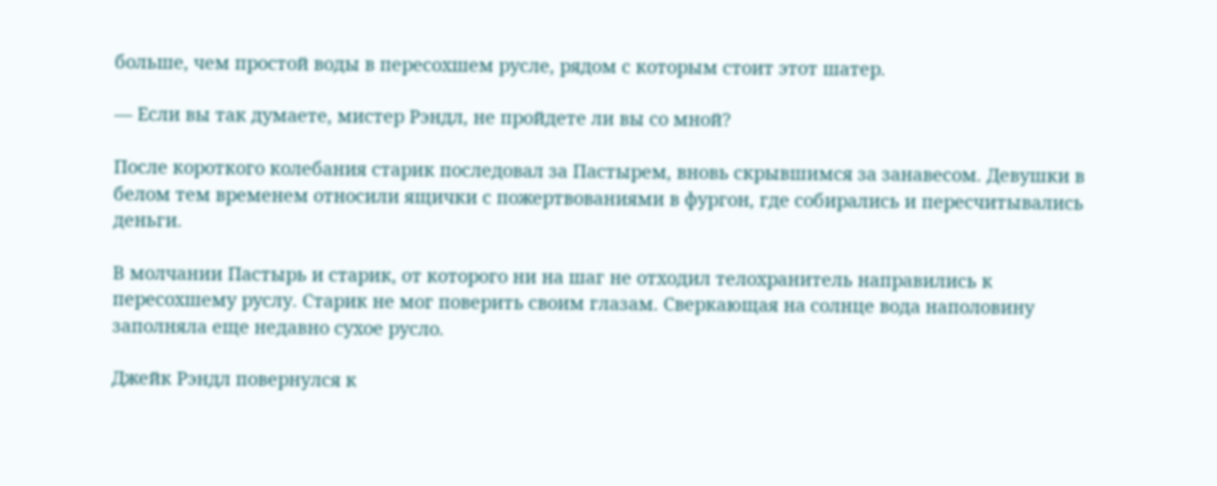больше, чем простой воды в пересохшем русле, рядом с которым стоит этот шатер.

— Если вы так думаете, мистер Рэндл, не пройдете ли вы со мной?

После короткого колебания старик последовал за Пастырем, вновь скрывшимся за занавесом. Девушки в белом тем временем относили ящички с пожертвованиями в фургон, где собирались и пересчитывались деньги.

В молчании Пастырь и старик, от которого ни на шаг не отходил телохранитель направились к пересохшему руслу. Старик не мог поверить своим глазам. Сверкающая на солнце вода наполовину заполняла еще недавно сухое русло.

Джейк Рэндл повернулся к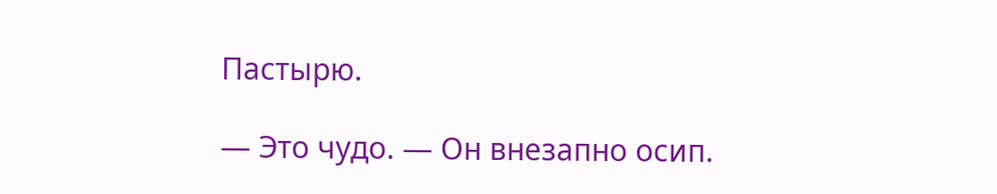Пастырю.

— Это чудо. — Он внезапно осип.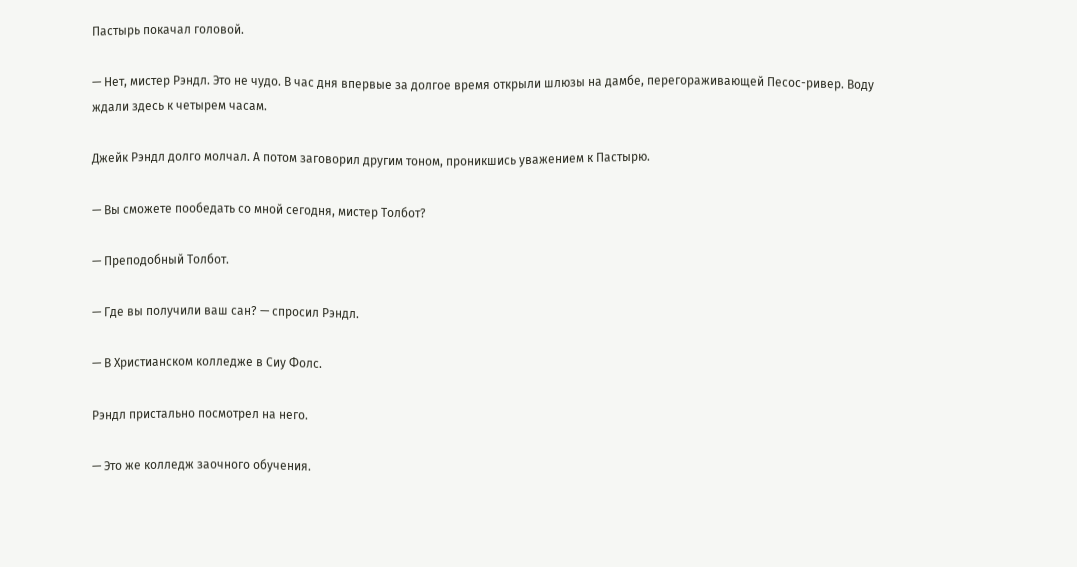Пастырь покачал головой.

— Нет, мистер Рэндл. Это не чудо. В час дня впервые за долгое время открыли шлюзы на дамбе, перегораживающей Песос-ривер. Воду ждали здесь к четырем часам.

Джейк Рэндл долго молчал. А потом заговорил другим тоном, проникшись уважением к Пастырю.

— Вы сможете пообедать со мной сегодня, мистер Толбот?

— Преподобный Толбот.

— Где вы получили ваш сан? — спросил Рэндл.

— В Христианском колледже в Сиу Фолс.

Рэндл пристально посмотрел на него.

— Это же колледж заочного обучения.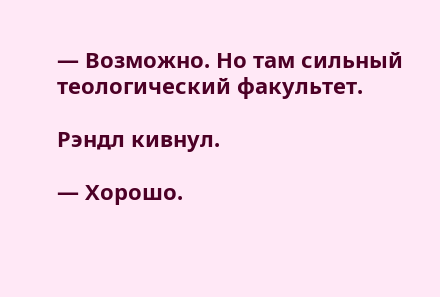— Возможно. Но там сильный теологический факультет.

Рэндл кивнул.

— Хорошо.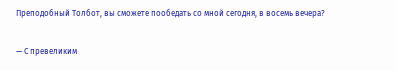Преподобный Толбот, вы сможете пообедать со мной сегодня, в восемь вечера?

— С превеликим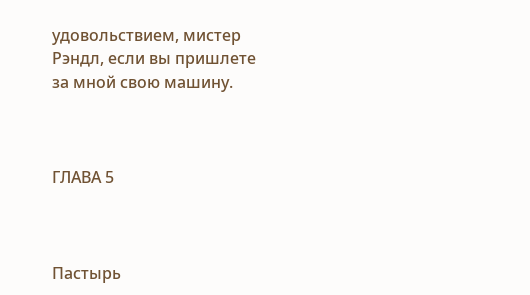удовольствием, мистер Рэндл, если вы пришлете за мной свою машину.



ГЛАВА 5



Пастырь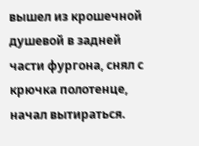вышел из крошечной душевой в задней части фургона, снял с крючка полотенце, начал вытираться.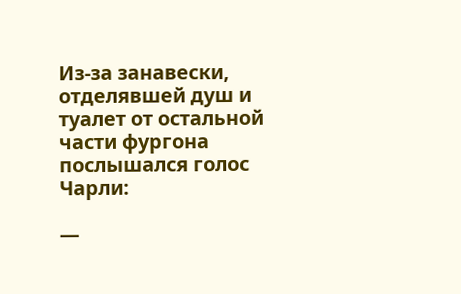Из-за занавески, отделявшей душ и туалет от остальной части фургона послышался голос Чарли:

—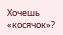Хочешь «косячок»?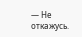— Не откажусь.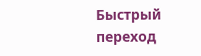Быстрый переход